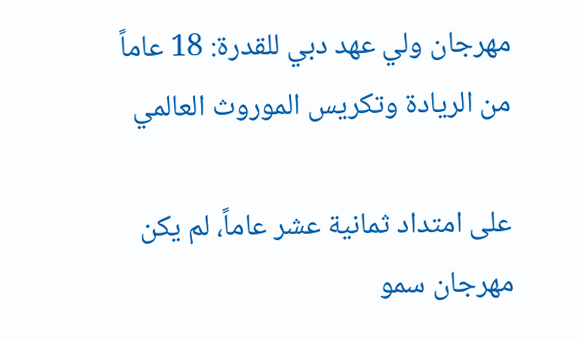مهرجان ولي عهد دبي للقدرة: 18 عاماً من الريادة وتكريس الموروث العالمي

على امتداد ثمانية عشر عاماً، لم يكن مهرجان سمو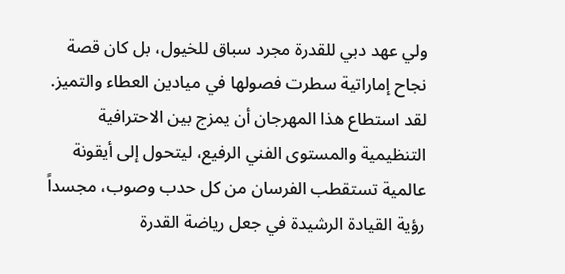ولي عهد دبي للقدرة مجرد سباق للخيول، بل كان قصة نجاح إماراتية سطرت فصولها في ميادين العطاء والتميز.
لقد استطاع هذا المهرجان أن يمزج بين الاحترافية التنظيمية والمستوى الفني الرفيع، ليتحول إلى أيقونة عالمية تستقطب الفرسان من كل حدب وصوب، مجسداً رؤية القيادة الرشيدة في جعل رياضة القدرة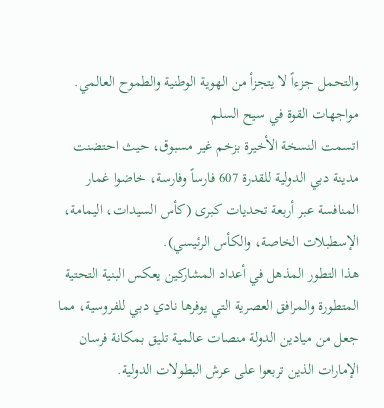والتحمل جزءاً لا يتجزأ من الهوية الوطنية والطموح العالمي.
مواجهات القوة في سيح السلم
اتسمت النسخة الأخيرة بزخم غير مسبوق، حيث احتضنت مدينة دبي الدولية للقدرة 607 فارساً وفارسة، خاضوا غمار المنافسة عبر أربعة تحديات كبرى (كأس السيدات، اليمامة، الإسطبلات الخاصة، والكأس الرئيسي).
هذا التطور المذهل في أعداد المشاركين يعكس البنية التحتية المتطورة والمرافق العصرية التي يوفرها نادي دبي للفروسية، مما جعل من ميادين الدولة منصات عالمية تليق بمكانة فرسان الإمارات الذين تربعوا على عرش البطولات الدولية.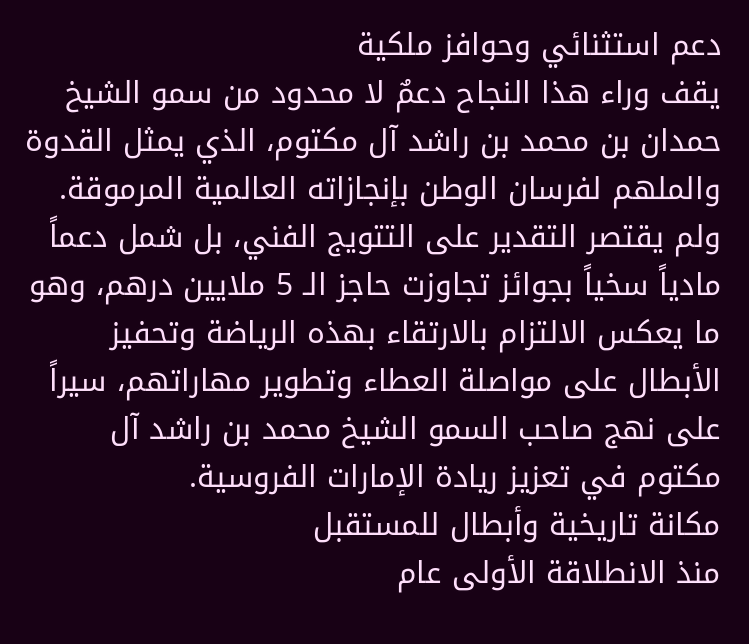دعم استثنائي وحوافز ملكية
يقف وراء هذا النجاح دعمٌ لا محدود من سمو الشيخ حمدان بن محمد بن راشد آل مكتوم، الذي يمثل القدوة والملهم لفرسان الوطن بإنجازاته العالمية المرموقة.
ولم يقتصر التقدير على التتويج الفني، بل شمل دعماً مادياً سخياً بجوائز تجاوزت حاجز الـ 5 ملايين درهم، وهو ما يعكس الالتزام بالارتقاء بهذه الرياضة وتحفيز الأبطال على مواصلة العطاء وتطوير مهاراتهم، سيراً على نهج صاحب السمو الشيخ محمد بن راشد آل مكتوم في تعزيز ريادة الإمارات الفروسية.
مكانة تاريخية وأبطال للمستقبل
منذ الانطلاقة الأولى عام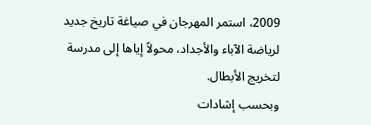2009، استمر المهرجان في صياغة تاريخ جديد لرياضة الآباء والأجداد، محولاً إياها إلى مدرسة لتخريج الأبطال.
وبحسب إشادات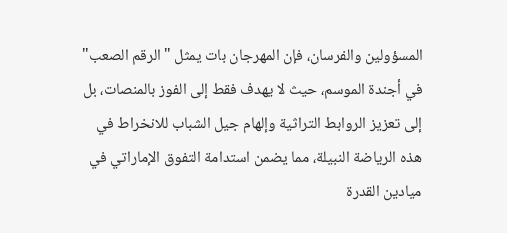المسؤولين والفرسان، فإن المهرجان بات يمثل "الرقم الصعب" في أجندة الموسم، حيث لا يهدف فقط إلى الفوز بالمنصات، بل إلى تعزيز الروابط التراثية وإلهام جيل الشباب للانخراط في هذه الرياضة النبيلة، مما يضمن استدامة التفوق الإماراتي في ميادين القدرة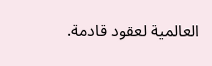العالمية لعقود قادمة.